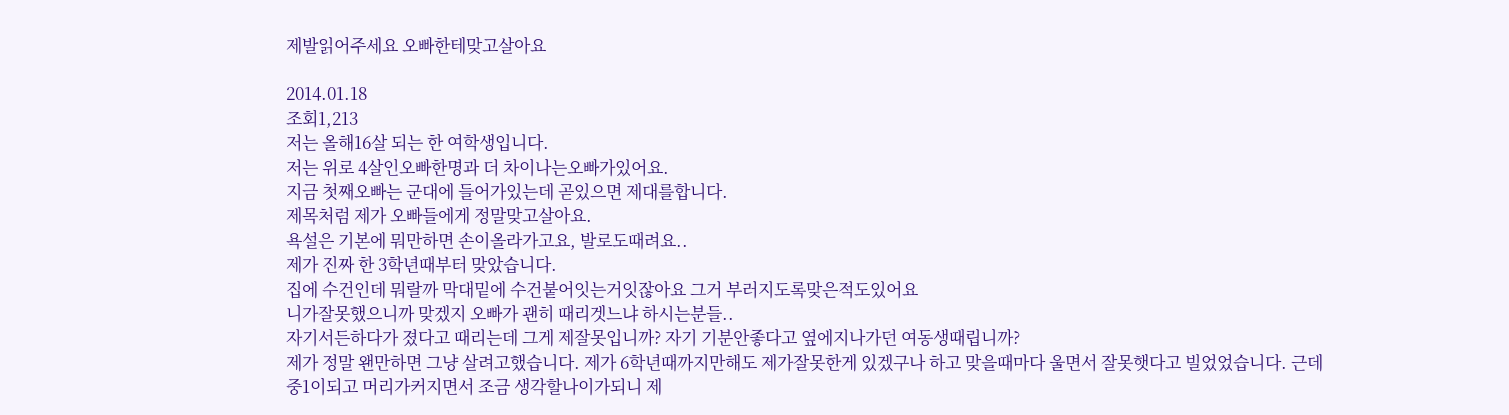제발읽어주세요 오빠한테맞고살아요

2014.01.18
조회1,213
저는 올해16살 되는 한 여학생입니다.
저는 위로 4살인오빠한명과 더 차이나는오빠가있어요.
지금 첫째오빠는 군대에 들어가있는데 곧있으면 제대를합니다.
제목처럼 제가 오빠들에게 정말맞고살아요.
욕설은 기본에 뭐만하면 손이올라가고요, 발로도때려요..
제가 진짜 한 3학년때부터 맞았습니다.
집에 수건인데 뭐랄까 막대밑에 수건붙어잇는거잇잖아요 그거 부러지도록맞은적도있어요
니가잘못했으니까 맞겠지 오빠가 괜히 때리겟느냐 하시는분들..
자기서든하다가 졌다고 때리는데 그게 제잘못입니까? 자기 기분안좋다고 옆에지나가던 여동생때립니까?
제가 정말 왠만하면 그냥 살려고했습니다. 제가 6학년때까지만해도 제가잘못한게 있겠구나 하고 맞을때마다 울면서 잘못햇다고 빌었었습니다. 근데 중1이되고 머리가커지면서 조금 생각할나이가되니 제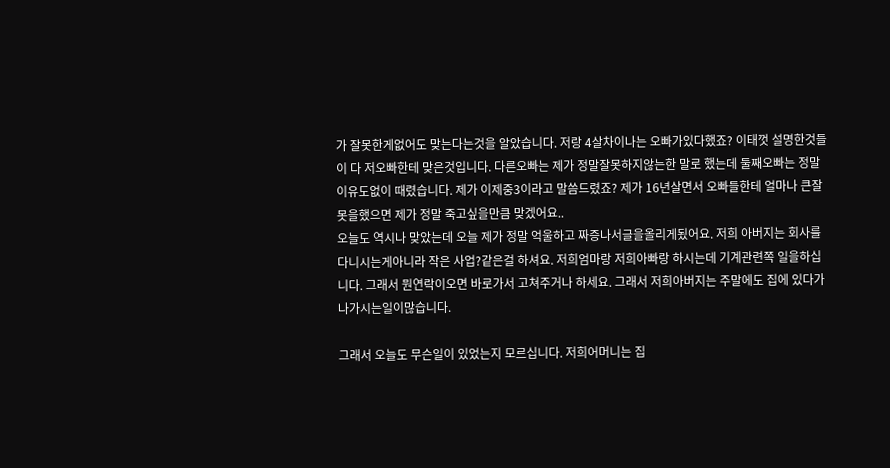가 잘못한게없어도 맞는다는것을 알았습니다. 저랑 4살차이나는 오빠가있다했죠? 이태껏 설명한것들이 다 저오빠한테 맞은것입니다. 다른오빠는 제가 정말잘못하지않는한 말로 했는데 둘째오빠는 정말 이유도없이 때렸습니다. 제가 이제중3이라고 말씀드렸죠? 제가 16년살면서 오빠들한테 얼마나 큰잘못을했으면 제가 정말 죽고싶을만큼 맞겠어요..
오늘도 역시나 맞았는데 오늘 제가 정말 억울하고 짜증나서글을올리게됬어요. 저희 아버지는 회사를다니시는게아니라 작은 사업?같은걸 하셔요. 저희엄마랑 저희아빠랑 하시는데 기계관련쪽 일을하십니다. 그래서 뭔연락이오면 바로가서 고쳐주거나 하세요. 그래서 저희아버지는 주말에도 집에 있다가 나가시는일이많습니다.

그래서 오늘도 무슨일이 있었는지 모르십니다. 저희어머니는 집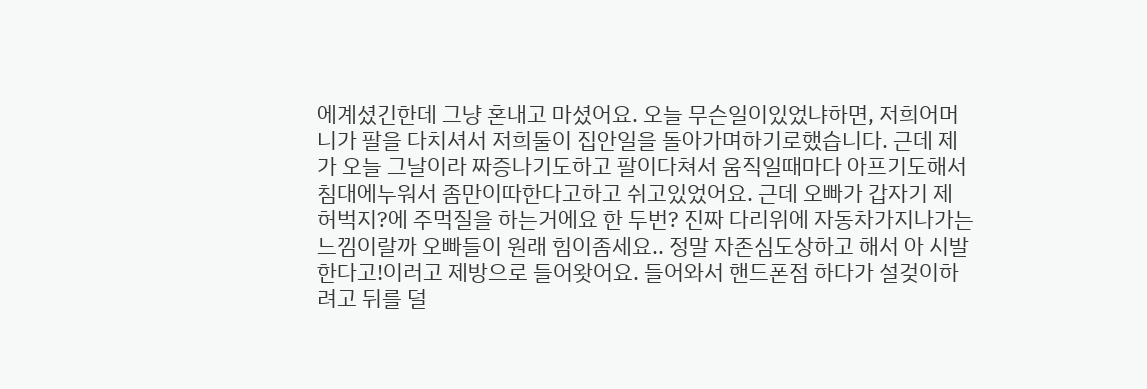에계셨긴한데 그냥 혼내고 마셨어요. 오늘 무슨일이있었냐하면, 저희어머니가 팔을 다치셔서 저희둘이 집안일을 돌아가며하기로했습니다. 근데 제가 오늘 그날이라 짜증나기도하고 팔이다쳐서 움직일때마다 아프기도해서 침대에누워서 좀만이따한다고하고 쉬고있었어요. 근데 오빠가 갑자기 제 허벅지?에 주먹질을 하는거에요 한 두번? 진짜 다리위에 자동차가지나가는느낌이랄까 오빠들이 원래 힘이좀세요.. 정말 자존심도상하고 해서 아 시발한다고!이러고 제방으로 들어왓어요. 들어와서 핸드폰점 하다가 설겆이하려고 뒤를 덜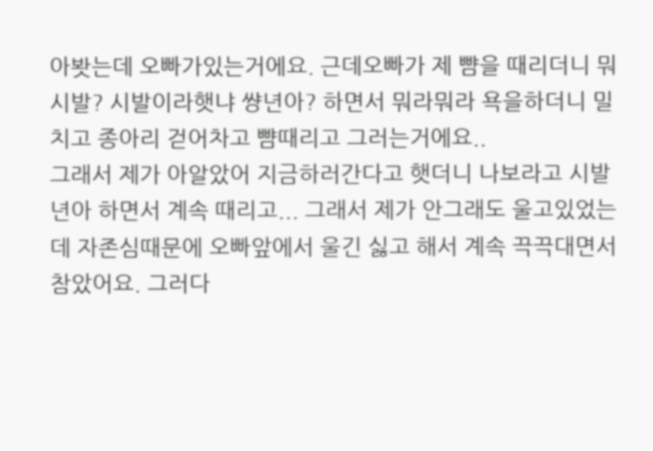아봣는데 오빠가있는거에요. 근데오빠가 제 뺨을 때리더니 뭐 시발? 시발이라햇냐 썅년아? 하면서 뭐라뭐라 욕을하더니 밀치고 종아리 걷어차고 뺨때리고 그러는거에요..
그래서 제가 아알았어 지금하러간다고 햇더니 나보라고 시발년아 하면서 계속 때리고... 그래서 제가 안그래도 울고있었는데 자존심때문에 오빠앞에서 울긴 싫고 해서 계속 끅끅대면서 참았어요. 그러다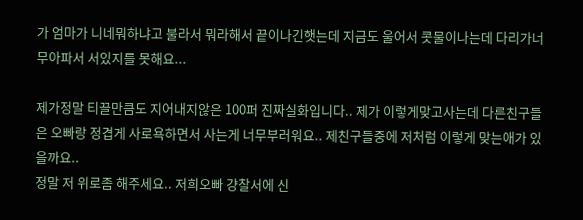가 엄마가 니네뭐하냐고 불라서 뭐라해서 끝이나긴햇는데 지금도 울어서 콧물이나는데 다리가너무아파서 서있지를 못해요...

제가정말 티끌만큼도 지어내지않은 100퍼 진짜실화입니다.. 제가 이렇게맞고사는데 다른친구들은 오빠랑 정겹게 사로욕하면서 사는게 너무부러워요.. 제친구들중에 저처럼 이렇게 맞는애가 있을까요..
정말 저 위로좀 해주세요.. 저희오빠 걍찰서에 신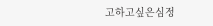고하고싶은심정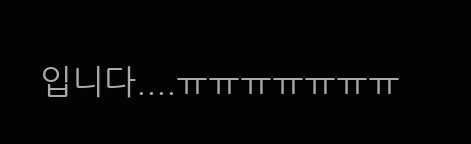입니다....ㅠㅠㅠㅠㅠㅠㅠ